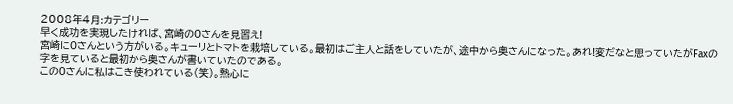2008年4月:カテゴリー
早く成功を実現したければ、宮崎のOさんを見習え!
宮崎にOさんという方がいる。キューリとトマトを栽培している。最初はご主人と話をしていたが、途中から奥さんになった。あれ!変だなと思っていたがFaxの字を見ていると最初から奥さんが書いていたのである。
このOさんに私はこき使われている(笑)。熱心に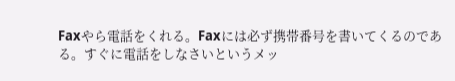Faxやら電話をくれる。Faxには必ず携帯番号を書いてくるのである。すぐに電話をしなさいというメッ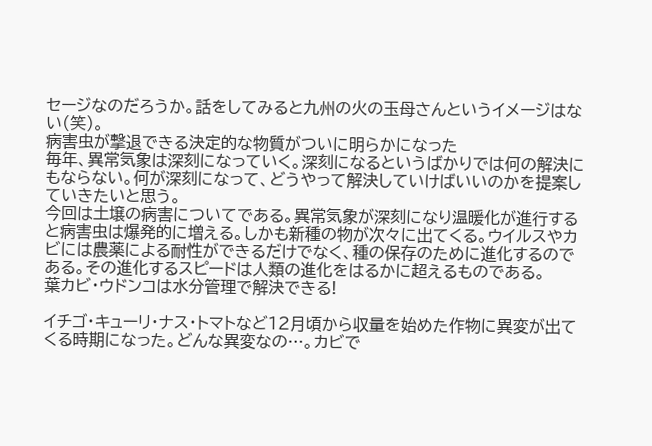セージなのだろうか。話をしてみると九州の火の玉母さんというイメージはない(笑)。
病害虫が撃退できる決定的な物質がついに明らかになった
毎年、異常気象は深刻になっていく。深刻になるというばかりでは何の解決にもならない。何が深刻になって、どうやって解決していけばいいのかを提案していきたいと思う。
今回は土壌の病害についてである。異常気象が深刻になり温暖化が進行すると病害虫は爆発的に増える。しかも新種の物が次々に出てくる。ウイルスやカビには農薬による耐性ができるだけでなく、種の保存のために進化するのである。その進化するスピードは人類の進化をはるかに超えるものである。
葉カビ・ウドンコは水分管理で解決できる!

イチゴ・キューリ・ナス・トマトなど12月頃から収量を始めた作物に異変が出てくる時期になった。どんな異変なの…。カビで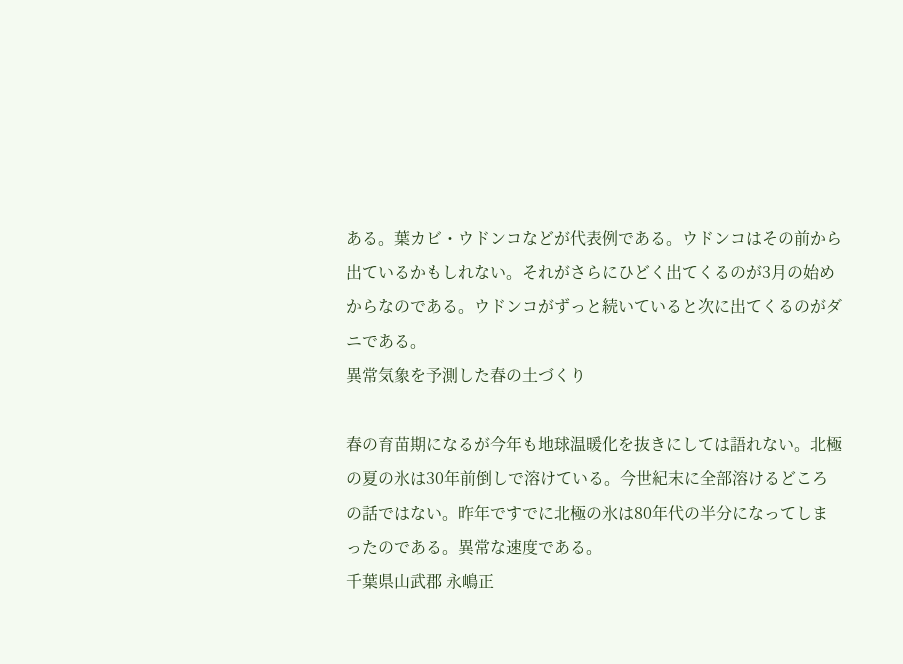ある。葉カビ・ウドンコなどが代表例である。ウドンコはその前から出ているかもしれない。それがさらにひどく出てくるのが3月の始めからなのである。ウドンコがずっと続いていると次に出てくるのがダニである。
異常気象を予測した春の土づくり

春の育苗期になるが今年も地球温暖化を抜きにしては語れない。北極の夏の氷は30年前倒しで溶けている。今世紀末に全部溶けるどころの話ではない。昨年ですでに北極の氷は80年代の半分になってしまったのである。異常な速度である。
千葉県山武郡 永嶋正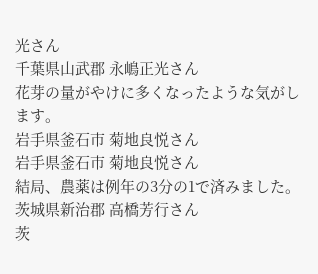光さん
千葉県山武郡 永嶋正光さん
花芽の量がやけに多くなったような気がします。
岩手県釜石市 菊地良悦さん
岩手県釜石市 菊地良悦さん
結局、農薬は例年の3分の1で済みました。
茨城県新治郡 高橋芳行さん
茨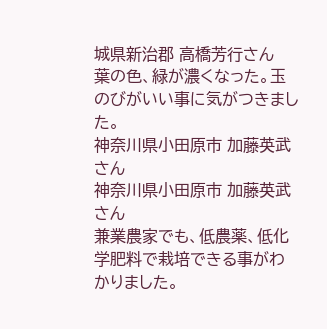城県新治郡 高橋芳行さん
葉の色、緑が濃くなった。玉のびがいい事に気がつきました。
神奈川県小田原市 加藤英武さん
神奈川県小田原市 加藤英武さん
兼業農家でも、低農薬、低化学肥料で栽培できる事がわかりました。